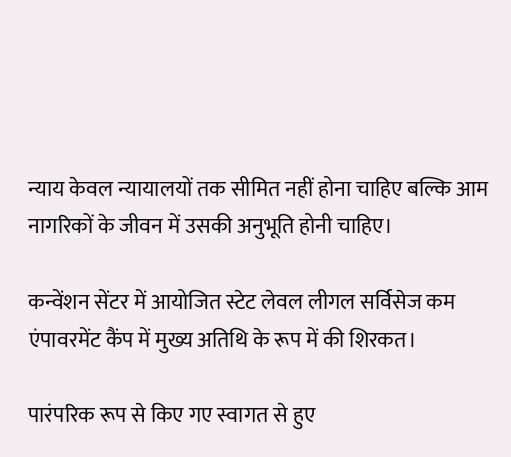न्याय केवल न्यायालयों तक सीमित नहीं होना चाहिए बल्कि आम नागरिकों के जीवन में उसकी अनुभूति होनी चाहिए।

कन्वेंशन सेंटर में आयोजित स्टेट लेवल लीगल सर्विसेज कम एंपावरमेंट कैंप में मुख्य अतिथि के रूप में की शिरकत।

पारंपरिक रूप से किए गए स्वागत से हुए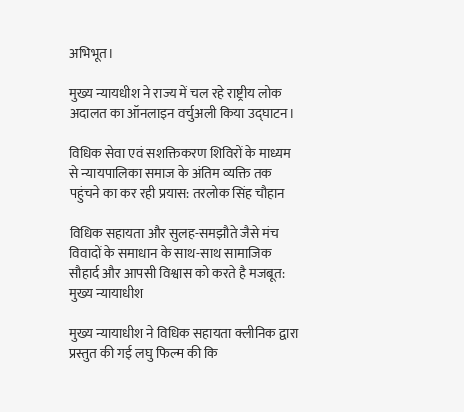अभिभूत।

मुख्य न्यायधीश ने राज्य में चल रहे राष्ट्रीय लोक अदालत का ऑनलाइन वर्चुअली किया उद्घाटन।

विधिक सेवा एवं सशक्तिकरण शिविरों के माध्यम से न्यायपालिका समाज के अंतिम व्यक्ति तक पहुंचने का कर रही प्रयास: तरलोक सिंह चौहान

विधिक सहायता और सुलह-समझौते जैसे मंच विवादों के समाधान के साथ-साथ सामाजिक सौहार्द और आपसी विश्वास को करते है मजबूत: मुख्य न्यायाधीश

मुख्य न्यायाधीश ने विधिक सहायता क्लीनिक द्वारा प्रस्तुत की गई लघु फिल्म की कि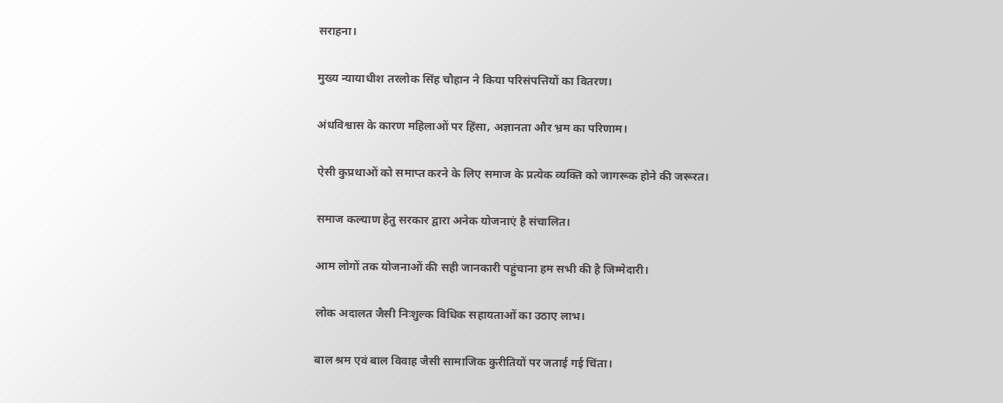सराहना।

मुख्य न्यायाधीश तरलोक सिंह चौहान ने किया परिसंपत्तियों का वितरण।

अंधविश्वास के कारण महिलाओं पर हिंसा, अज्ञानता और भ्रम का परिणाम।

ऐसी कुप्रथाओं को समाप्त करने के लिए समाज के प्रत्येक व्यक्ति को जागरूक होने की जरूरत।

समाज कल्याण हेतु सरकार द्वारा अनेक योजनाएं है संचालित।

आम लोगों तक योजनाओं की सही जानकारी पहुंचाना हम सभी की है जिम्मेदारी।

लोक अदालत जैसी निःशुल्क विधिक सहायताओं का उठाए लाभ।

बाल श्रम एवं बाल विवाह जैसी सामाजिक कुरीतियों पर जताई गई चिंता।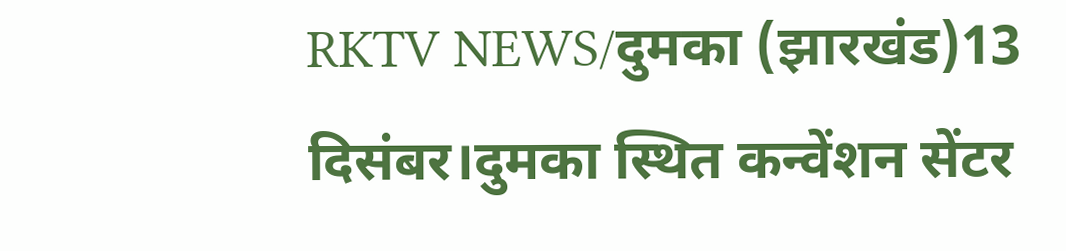RKTV NEWS/दुमका (झारखंड)13 दिसंबर।दुमका स्थित कन्वेंशन सेंटर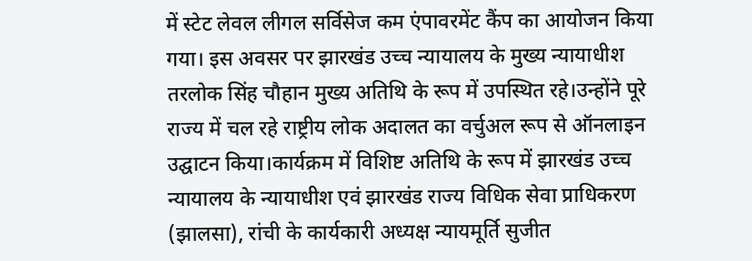में स्टेट लेवल लीगल सर्विसेज कम एंपावरमेंट कैंप का आयोजन किया गया। इस अवसर पर झारखंड उच्च न्यायालय के मुख्य न्यायाधीश तरलोक सिंह चौहान मुख्य अतिथि के रूप में उपस्थित रहे।उन्होंने पूरे राज्य में चल रहे राष्ट्रीय लोक अदालत का वर्चुअल रूप से ऑनलाइन उद्घाटन किया।कार्यक्रम में विशिष्ट अतिथि के रूप में झारखंड उच्च न्यायालय के न्यायाधीश एवं झारखंड राज्य विधिक सेवा प्राधिकरण (झालसा), रांची के कार्यकारी अध्यक्ष न्यायमूर्ति सुजीत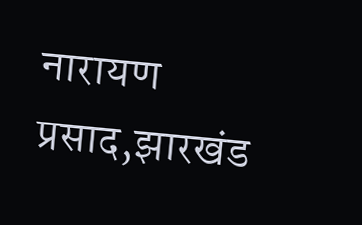नारायण प्रसाद,झारखंड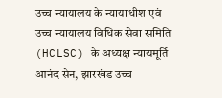उच्च न्यायालय के न्यायाधीश एवं उच्च न्यायालय विधिक सेवा समिति (HCLSC) के अध्यक्ष न्यायमूर्ति आनंद सेन, झारखंड उच्च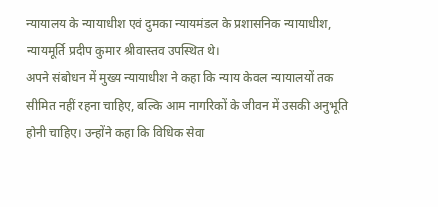न्यायालय के न्यायाधीश एवं दुमका न्यायमंडल के प्रशासनिक न्यायाधीश, न्यायमूर्ति प्रदीप कुमार श्रीवास्तव उपस्थित थे।
अपने संबोधन में मुख्य न्यायाधीश ने कहा कि न्याय केवल न्यायालयों तक सीमित नहीं रहना चाहिए, बल्कि आम नागरिकों के जीवन में उसकी अनुभूति होनी चाहिए। उन्होंने कहा कि विधिक सेवा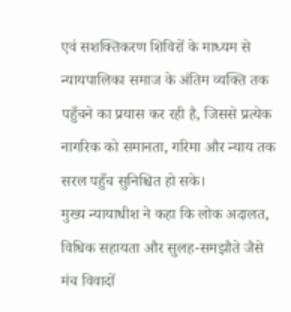एवं सशक्तिकरण शिविरों के माध्यम से न्यायपालिका समाज के अंतिम व्यक्ति तक पहुँचने का प्रयास कर रही है, जिससे प्रत्येक नागरिक को समानता, गरिमा और न्याय तक सरल पहुँच सुनिश्चित हो सके।
मुख्य न्यायाधीश ने कहा कि लोक अदालत, विधिक सहायता और सुलह-समझौते जैसे मंच विवादों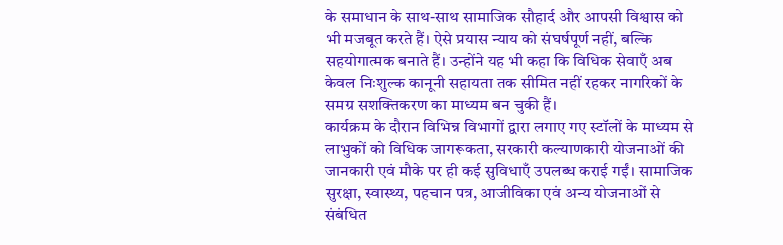के समाधान के साथ-साथ सामाजिक सौहार्द और आपसी विश्वास को भी मजबूत करते हैं। ऐसे प्रयास न्याय को संघर्षपूर्ण नहीं, बल्कि सहयोगात्मक बनाते हैं। उन्होंने यह भी कहा कि विधिक सेवाएँ अब केवल निःशुल्क कानूनी सहायता तक सीमित नहीं रहकर नागरिकों के समग्र सशक्तिकरण का माध्यम बन चुकी हैं।
कार्यक्रम के दौरान विभिन्न विभागों द्वारा लगाए गए स्टॉलों के माध्यम से लाभुकों को विधिक जागरूकता, सरकारी कल्याणकारी योजनाओं की जानकारी एवं मौके पर ही कई सुविधाएँ उपलब्ध कराई गईं। सामाजिक सुरक्षा, स्वास्थ्य, पहचान पत्र, आजीविका एवं अन्य योजनाओं से संबंधित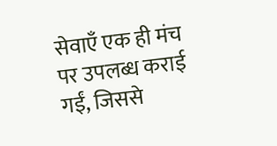सेवाएँ एक ही मंच पर उपलब्ध कराई गईं, जिससे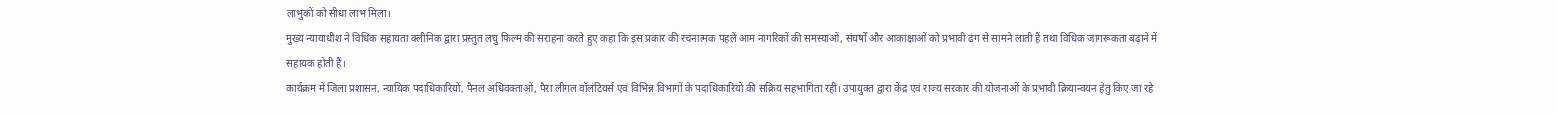लाभुकों को सीधा लाभ मिला।
मुख्य न्यायाधीश ने विधिक सहायता क्लीनिक द्वारा प्रस्तुत लघु फिल्म की सराहना करते हुए कहा कि इस प्रकार की रचनात्मक पहलें आम नागरिकों की समस्याओं, संघर्षों और आकांक्षाओं को प्रभावी ढंग से सामने लाती हैं तथा विधिक जागरूकता बढ़ाने में सहायक होती हैं।
कार्यक्रम में जिला प्रशासन, न्यायिक पदाधिकारियों, पैनल अधिवक्ताओं, पैरा लीगल वॉलंटियर्स एवं विभिन्न विभागों के पदाधिकारियों की सक्रिय सहभागिता रही। उपायुक्त द्वारा केंद्र एवं राज्य सरकार की योजनाओं के प्रभावी क्रियान्वयन हेतु किए जा रहे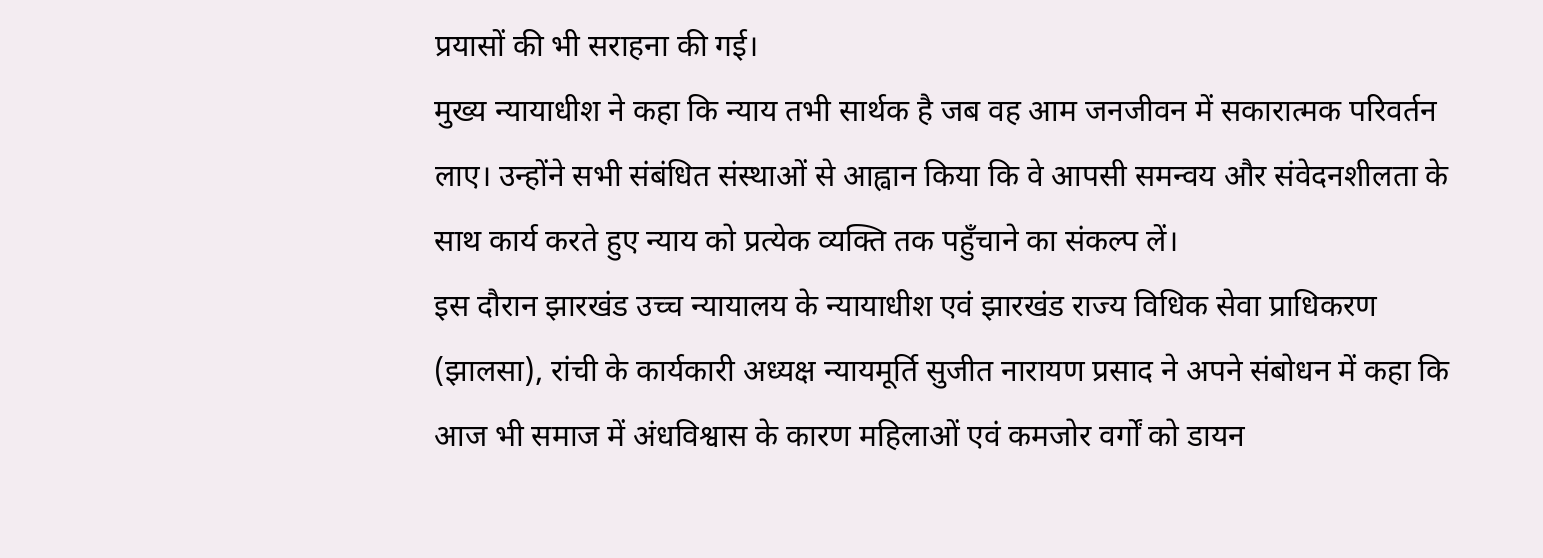प्रयासों की भी सराहना की गई।
मुख्य न्यायाधीश ने कहा कि न्याय तभी सार्थक है जब वह आम जनजीवन में सकारात्मक परिवर्तन लाए। उन्होंने सभी संबंधित संस्थाओं से आह्वान किया कि वे आपसी समन्वय और संवेदनशीलता के साथ कार्य करते हुए न्याय को प्रत्येक व्यक्ति तक पहुँचाने का संकल्प लें।
इस दौरान झारखंड उच्च न्यायालय के न्यायाधीश एवं झारखंड राज्य विधिक सेवा प्राधिकरण (झालसा), रांची के कार्यकारी अध्यक्ष न्यायमूर्ति सुजीत नारायण प्रसाद ने अपने संबोधन में कहा कि आज भी समाज में अंधविश्वास के कारण महिलाओं एवं कमजोर वर्गों को डायन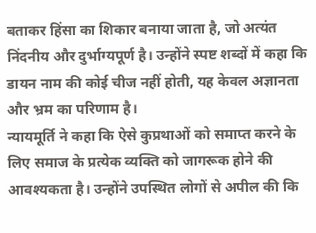बताकर हिंसा का शिकार बनाया जाता है, जो अत्यंत निंदनीय और दुर्भाग्यपूर्ण है। उन्होंने स्पष्ट शब्दों में कहा कि डायन नाम की कोई चीज नहीं होती, यह केवल अज्ञानता और भ्रम का परिणाम है।
न्यायमूर्ति ने कहा कि ऐसे कुप्रथाओं को समाप्त करने के लिए समाज के प्रत्येक व्यक्ति को जागरूक होने की आवश्यकता है। उन्होंने उपस्थित लोगों से अपील की कि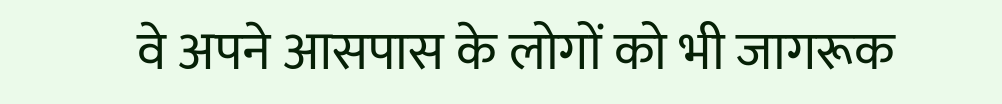वे अपने आसपास के लोगों को भी जागरूक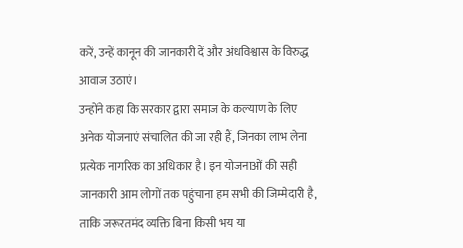करें, उन्हें कानून की जानकारी दें और अंधविश्वास के विरुद्ध आवाज उठाएं।
उन्होंने कहा कि सरकार द्वारा समाज के कल्याण के लिए अनेक योजनाएं संचालित की जा रही हैं, जिनका लाभ लेना प्रत्येक नागरिक का अधिकार है। इन योजनाओं की सही जानकारी आम लोगों तक पहुंचाना हम सभी की जिम्मेदारी है, ताकि जरूरतमंद व्यक्ति बिना किसी भय या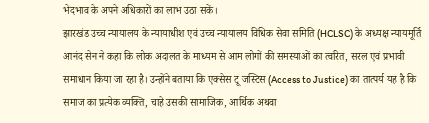भेदभाव के अपने अधिकारों का लाभ उठा सकें।
झारखंड उच्च न्यायालय के न्यायाधीश एवं उच्च न्यायालय विधिक सेवा समिति (HCLSC) के अध्यक्ष न्यायमूर्ति आनंद सेन ने कहा कि लोक अदालत के माध्यम से आम लोगों की समस्याओं का त्वरित, सरल एवं प्रभावी समाधान किया जा रहा है। उन्होंने बताया कि एक्सेस टू जस्टिस (Access to Justice) का तात्पर्य यह है कि समाज का प्रत्येक व्यक्ति, चाहे उसकी सामाजिक, आर्थिक अथवा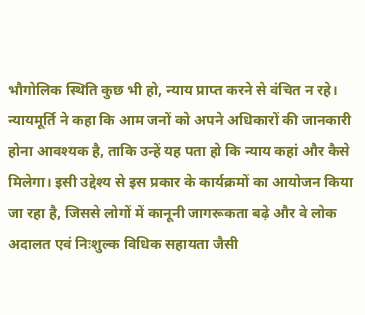भौगोलिक स्थिति कुछ भी हो, न्याय प्राप्त करने से वंचित न रहे।
न्यायमूर्ति ने कहा कि आम जनों को अपने अधिकारों की जानकारी होना आवश्यक है, ताकि उन्हें यह पता हो कि न्याय कहां और कैसे मिलेगा। इसी उद्देश्य से इस प्रकार के कार्यक्रमों का आयोजन किया जा रहा है, जिससे लोगों में कानूनी जागरूकता बढ़े और वे लोक अदालत एवं निःशुल्क विधिक सहायता जैसी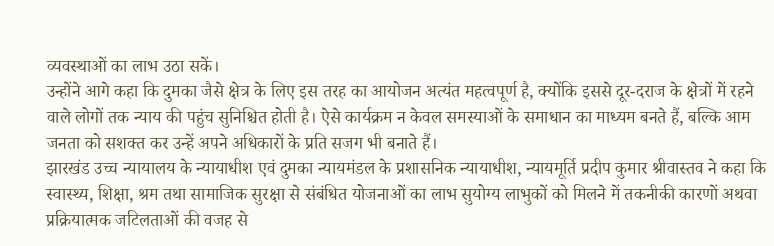व्यवस्थाओं का लाभ उठा सकें।
उन्होंने आगे कहा कि दुमका जैसे क्षेत्र के लिए इस तरह का आयोजन अत्यंत महत्वपूर्ण है, क्योंकि इससे दूर-दराज के क्षेत्रों में रहने वाले लोगों तक न्याय की पहुंच सुनिश्चित होती है। ऐसे कार्यक्रम न केवल समस्याओं के समाधान का माध्यम बनते हैं, बल्कि आम जनता को सशक्त कर उन्हें अपने अधिकारों के प्रति सजग भी बनाते हैं।
झारखंड उच्च न्यायालय के न्यायाधीश एवं दुमका न्यायमंडल के प्रशासनिक न्यायाधीश, न्यायमूर्ति प्रदीप कुमार श्रीवास्तव ने कहा कि स्वास्थ्य, शिक्षा, श्रम तथा सामाजिक सुरक्षा से संबंधित योजनाओं का लाभ सुयोग्य लाभुकों को मिलने में तकनीकी कारणों अथवा प्रक्रियात्मक जटिलताओं की वजह से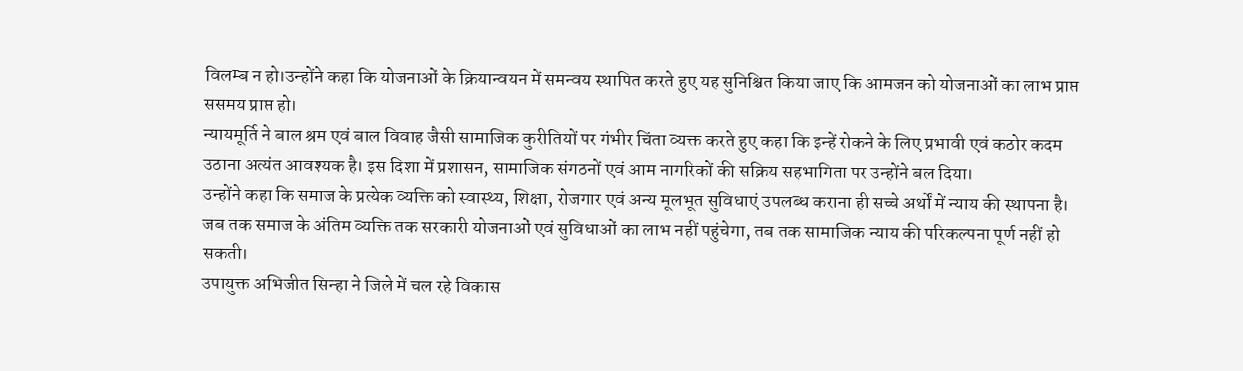विलम्ब न हो।उन्होंने कहा कि योजनाओं के क्रियान्वयन में समन्वय स्थापित करते हुए यह सुनिश्चित किया जाए कि आमजन को योजनाओं का लाभ प्राप्त ससमय प्राप्त हो।
न्यायमूर्ति ने बाल श्रम एवं बाल विवाह जैसी सामाजिक कुरीतियों पर गंभीर चिंता व्यक्त करते हुए कहा कि इन्हें रोकने के लिए प्रभावी एवं कठोर कदम उठाना अत्यंत आवश्यक है। इस दिशा में प्रशासन, सामाजिक संगठनों एवं आम नागरिकों की सक्रिय सहभागिता पर उन्होंने बल दिया।
उन्होंने कहा कि समाज के प्रत्येक व्यक्ति को स्वास्थ्य, शिक्षा, रोजगार एवं अन्य मूलभूत सुविधाएं उपलब्ध कराना ही सच्चे अर्थों में न्याय की स्थापना है। जब तक समाज के अंतिम व्यक्ति तक सरकारी योजनाओं एवं सुविधाओं का लाभ नहीं पहुंचेगा, तब तक सामाजिक न्याय की परिकल्पना पूर्ण नहीं हो सकती।
उपायुक्त अभिजीत सिन्हा ने जिले में चल रहे विकास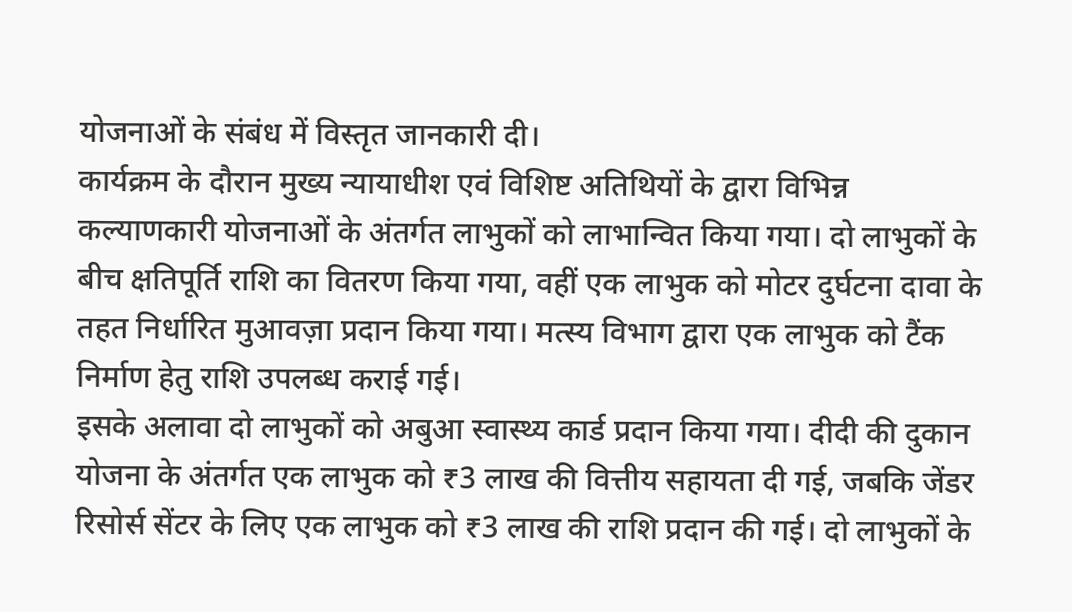योजनाओं के संबंध में विस्तृत जानकारी दी।
कार्यक्रम के दौरान मुख्य न्यायाधीश एवं विशिष्ट अतिथियों के द्वारा विभिन्न कल्याणकारी योजनाओं के अंतर्गत लाभुकों को लाभान्वित किया गया। दो लाभुकों के बीच क्षतिपूर्ति राशि का वितरण किया गया, वहीं एक लाभुक को मोटर दुर्घटना दावा के तहत निर्धारित मुआवज़ा प्रदान किया गया। मत्स्य विभाग द्वारा एक लाभुक को टैंक निर्माण हेतु राशि उपलब्ध कराई गई।
इसके अलावा दो लाभुकों को अबुआ स्वास्थ्य कार्ड प्रदान किया गया। दीदी की दुकान योजना के अंतर्गत एक लाभुक को ₹3 लाख की वित्तीय सहायता दी गई, जबकि जेंडर रिसोर्स सेंटर के लिए एक लाभुक को ₹3 लाख की राशि प्रदान की गई। दो लाभुकों के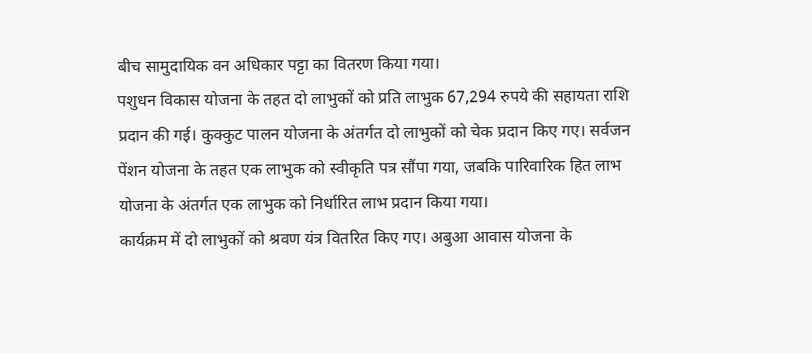बीच सामुदायिक वन अधिकार पट्टा का वितरण किया गया।
पशुधन विकास योजना के तहत दो लाभुकों को प्रति लाभुक 67,294 रुपये की सहायता राशि प्रदान की गई। कुक्कुट पालन योजना के अंतर्गत दो लाभुकों को चेक प्रदान किए गए। सर्वजन पेंशन योजना के तहत एक लाभुक को स्वीकृति पत्र सौंपा गया, जबकि पारिवारिक हित लाभ योजना के अंतर्गत एक लाभुक को निर्धारित लाभ प्रदान किया गया।
कार्यक्रम में दो लाभुकों को श्रवण यंत्र वितरित किए गए। अबुआ आवास योजना के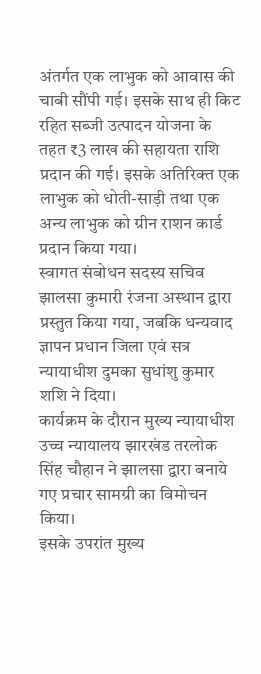अंतर्गत एक लाभुक को आवास की चाबी सौंपी गई। इसके साथ ही किट रहित सब्जी उत्पादन योजना के तहत ₹3 लाख की सहायता राशि प्रदान की गई। इसके अतिरिक्त एक लाभुक को धोती-साड़ी तथा एक अन्य लाभुक को ग्रीन राशन कार्ड प्रदान किया गया।
स्वागत संबोधन सदस्य सचिव झालसा कुमारी रंजना अस्थान द्वारा प्रस्तुत किया गया, जबकि धन्यवाद ज्ञापन प्रधान जिला एवं सत्र न्यायाधीश दुमका सुधांशु कुमार शशि ने दिया।
कार्यक्रम के दौरान मुख्य न्यायाधीश उच्च न्यायालय झारखंड तरलोक सिंह चौहान ने झालसा द्वारा बनाये गए प्रचार सामग्री का विमोचन किया।
इसके उपरांत मुख्य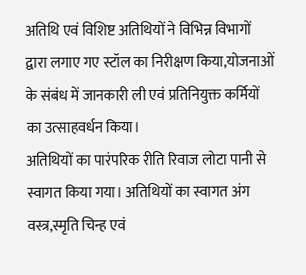अतिथि एवं विशिष्ट अतिथियों ने विभिन्न विभागों द्वारा लगाए गए स्टॉल का निरीक्षण किया,योजनाओं के संबंध में जानकारी ली एवं प्रतिनियुक्त कर्मियों का उत्साहवर्धन किया।
अतिथियों का पारंपरिक रीति रिवाज लोटा पानी से स्वागत किया गया। अतिथियों का स्वागत अंग वस्त्र,स्मृति चिन्ह एवं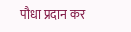पौधा प्रदान कर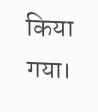किया गया।